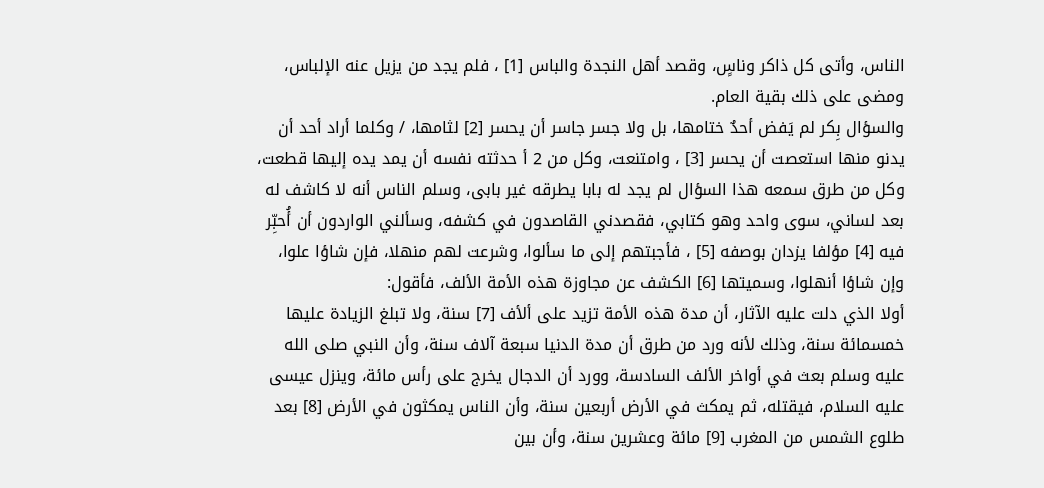الناس، وأتى كل ذاكر وناسٍ، وقصد أهل النجدة والباس [1] ، فلم يجد من يزيل عنه الإلباس، ومضى على ذلك بقية العام.
والسؤال بِكر لم يَفض أحدٌ ختامها، بل ولا جسر جاسر أن يحسر [2] لثامها، / وكلما أراد أحد أن يدنو منها استعصت أن يحسر [3] ، وامتنعت، وكل من 2 أ حدثته نفسه أن يمد يده إليها قطعت، وكل من طرق سمعه هذا السؤال لم يجد له بابا يطرقه غير بابى، وسلم الناس أنه لا كاشف له بعد لساني، سوى واحد وهو كتابي، فقصدني القاصدون في كشفه، وسألني الواردون أن أُحبِّر فيه [4] مؤلفا يزدان بوصفه [5] ، فأجبتهم إلى ما سألوا، وشرعت لهم منهلا، فإن شاؤا علوا، وإن شاؤا أنهلوا، وسميتها [6] الكشف عن مجاوزة هذه الأمة الألف، فأقول:
أولا الذي دلت عليه الآثار، أن مدة هذه الأمة تزيد على ألأف [7] سنة، ولا تبلغ الزيادة عليها خمسمائة سنة، وذلك لأنه ورد من طرق أن مدة الدنيا سبعة آلاف سنة، وأن النبي صلى الله عليه وسلم بعث في أواخر الألف السادسة، وورد أن الدجال يخرج على رأس مائة، وينزل عيسى عليه السلام، فيقتله، ثم يمكث في الأرض أربعين سنة، وأن الناس يمكثون في الأرض [8] بعد طلوع الشمس من المغرب [9] مائة وعشرين سنة، وأن بين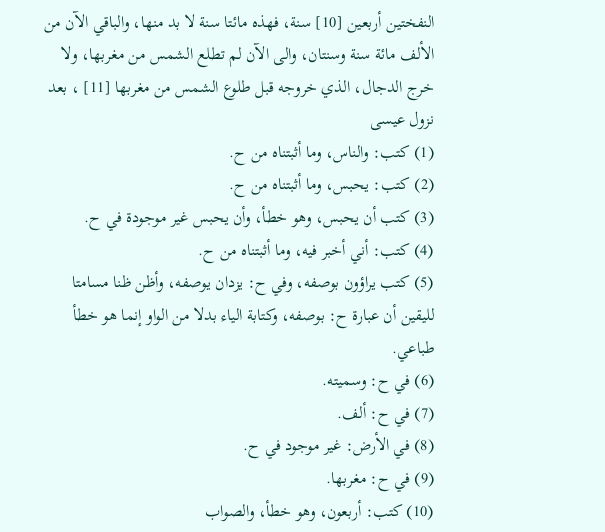النفختين أربعين [10] سنة، فهذه مائتا سنة لا بد منها، والباقي الآن من الألف مائة سنة وسنتان، والى الآن لم تطلع الشمس من مغربها، ولا خرج الدجال، الذي خروجه قبل طلوع الشمس من مغربها [11] ، بعد نزول عيسى
(1) كتب: والناس، وما أثبتناه من ح.
(2) كتب: يحبس، وما أثبتناه من ح.
(3) كتب أن يحبس، وهو خطأ، وأن يحبس غير موجودة في ح.
(4) كتب: أني أخبر فيه، وما أثبتناه من ح.
(5) كتب يراؤون بوصفه، وفي ح: يزدان يوصفه، وأظن ظنا مسامتا لليقين أن عبارة ح: بوصفه، وكتابة الياء بدلا من الواو إنما هو خطأ طباعي.
(6) في ح: وسميته.
(7) في ح: ألف.
(8) في الأرض: غير موجود في ح.
(9) في ح: مغربها.
(10) كتب: أربعون، وهو خطأ، والصواب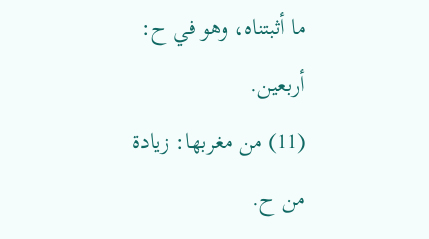ما أثبتناه، وهو في ح: أربعين.
(11) من مغربها: زيادة من ح.